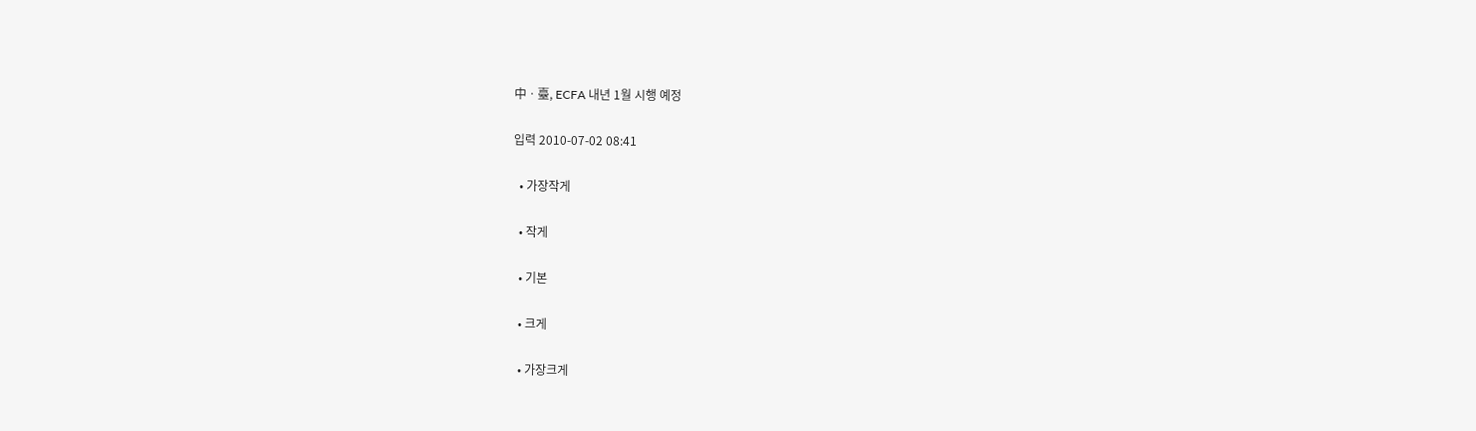中ㆍ臺, ECFA 내년 1월 시행 예정

입력 2010-07-02 08:41

  • 가장작게

  • 작게

  • 기본

  • 크게

  • 가장크게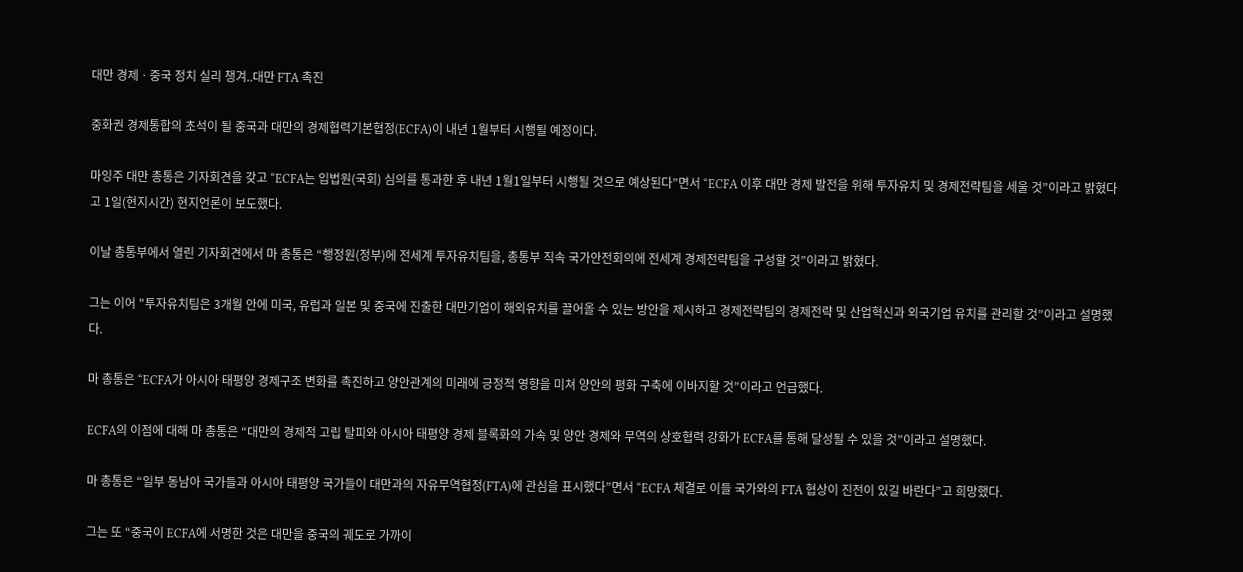대만 경제ㆍ중국 정치 실리 챙겨..대만 FTA 촉진

중화권 경제통합의 초석이 될 중국과 대만의 경제협력기본협정(ECFA)이 내년 1월부터 시행될 예정이다.

마잉주 대만 총통은 기자회견을 갖고 “ECFA는 입법원(국회) 심의를 통과한 후 내년 1월1일부터 시행될 것으로 예상된다”면서 “ECFA 이후 대만 경제 발전을 위해 투자유치 및 경제전략팀을 세울 것”이라고 밝혔다고 1일(현지시간) 현지언론이 보도했다.

이날 총통부에서 열린 기자회견에서 마 총통은 “행정원(정부)에 전세계 투자유치팀을, 총통부 직속 국가안전회의에 전세계 경제전략팀을 구성할 것”이라고 밝혔다.

그는 이어 "투자유치팀은 3개월 안에 미국, 유럽과 일본 및 중국에 진출한 대만기업이 해외유치를 끌어올 수 있는 방안을 제시하고 경제전략팀의 경제전략 및 산업혁신과 외국기업 유치를 관리할 것”이라고 설명했다.

마 총통은 “ECFA가 아시아 태평양 경제구조 변화를 촉진하고 양안관계의 미래에 긍정적 영향을 미쳐 양안의 평화 구축에 이바지할 것”이라고 언급했다.

ECFA의 이점에 대해 마 총통은 “대만의 경제적 고립 탈피와 아시아 태평양 경제 블록화의 가속 및 양안 경제와 무역의 상호협력 강화가 ECFA를 통해 달성될 수 있을 것”이라고 설명했다.

마 총통은 “일부 동남아 국가들과 아시아 태평양 국가들이 대만과의 자유무역협정(FTA)에 관심을 표시했다”면서 “ECFA 체결로 이들 국가와의 FTA 협상이 진전이 있길 바란다”고 희망했다.

그는 또 “중국이 ECFA에 서명한 것은 대만을 중국의 궤도로 가까이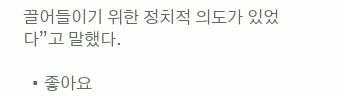끌어들이기 위한 정치적 의도가 있었다”고 말했다.

  • 좋아요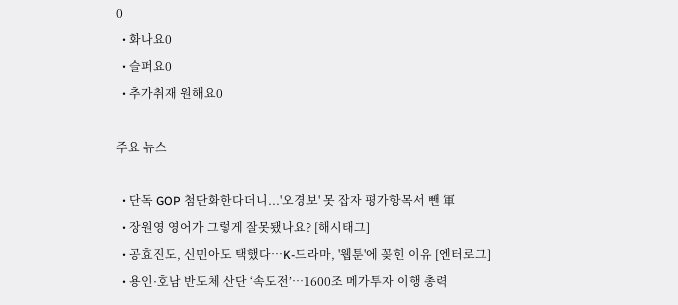0
  • 화나요0
  • 슬퍼요0
  • 추가취재 원해요0

주요 뉴스

  • 단독 GOP 첨단화한다더니...'오경보' 못 잡자 평가항목서 뺀 軍
  • 장원영 영어가 그렇게 잘못됐나요? [해시태그]
  • 공효진도, 신민아도 택했다⋯K-드라마, '웹툰'에 꽂힌 이유 [엔터로그]
  • 용인·호남 반도체 산단 ‘속도전’…1600조 메가투자 이행 총력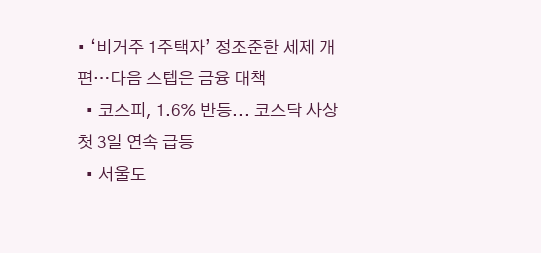• ‘비거주 1주택자’ 정조준한 세제 개편…다음 스텝은 금융 대책
  • 코스피, 1.6% 반등... 코스닥 사상 첫 3일 연속 급등
  • 서울도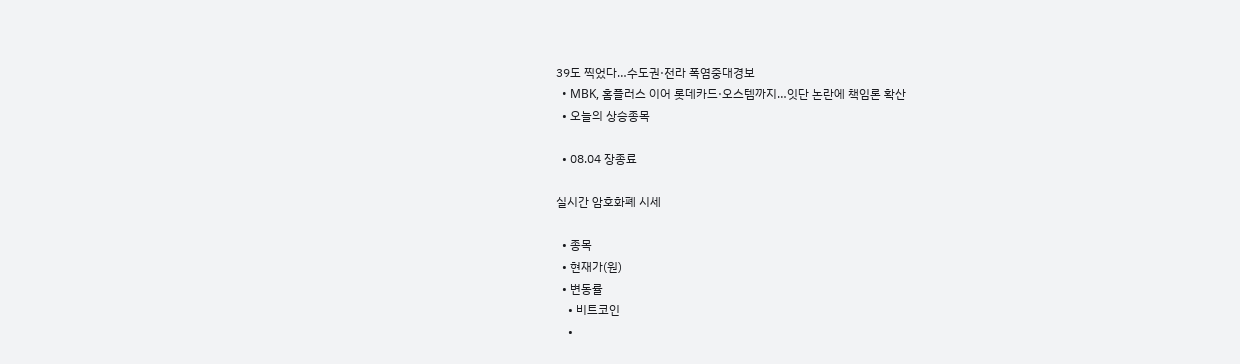39도 찍었다…수도권·전라 폭염중대경보
  • MBK, 홈플러스 이어 롯데카드·오스템까지…잇단 논란에 책임론 확산
  • 오늘의 상승종목

  • 08.04 장종료

실시간 암호화폐 시세

  • 종목
  • 현재가(원)
  • 변동률
    • 비트코인
    •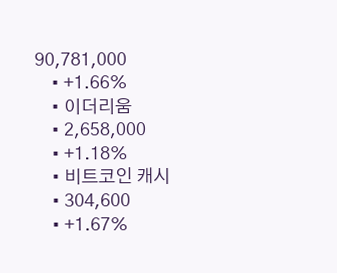90,781,000
    • +1.66%
    • 이더리움
    • 2,658,000
    • +1.18%
    • 비트코인 캐시
    • 304,600
    • +1.67%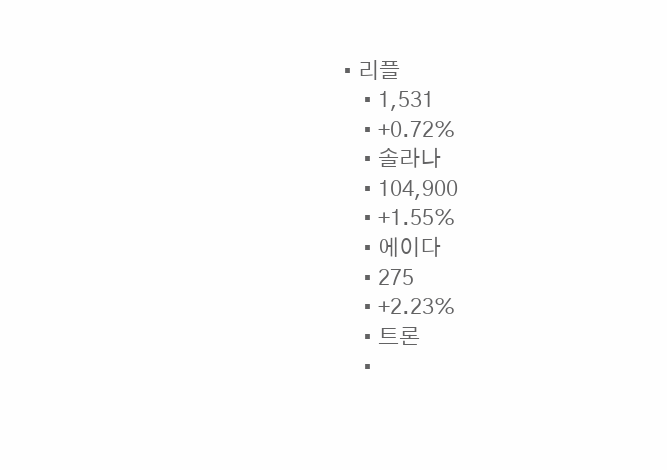• 리플
    • 1,531
    • +0.72%
    • 솔라나
    • 104,900
    • +1.55%
    • 에이다
    • 275
    • +2.23%
    • 트론
    •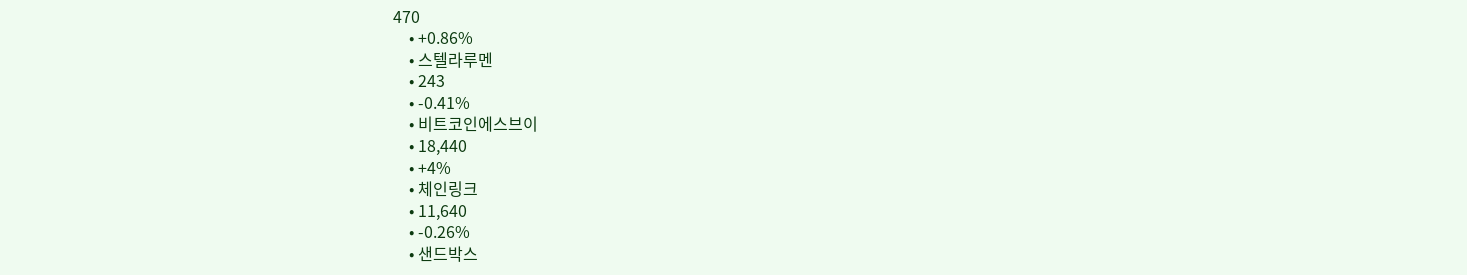470
    • +0.86%
    • 스텔라루멘
    • 243
    • -0.41%
    • 비트코인에스브이
    • 18,440
    • +4%
    • 체인링크
    • 11,640
    • -0.26%
    • 샌드박스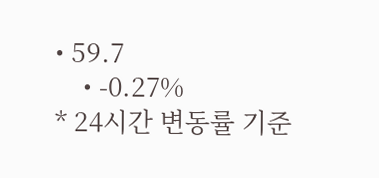• 59.7
    • -0.27%
* 24시간 변동률 기준